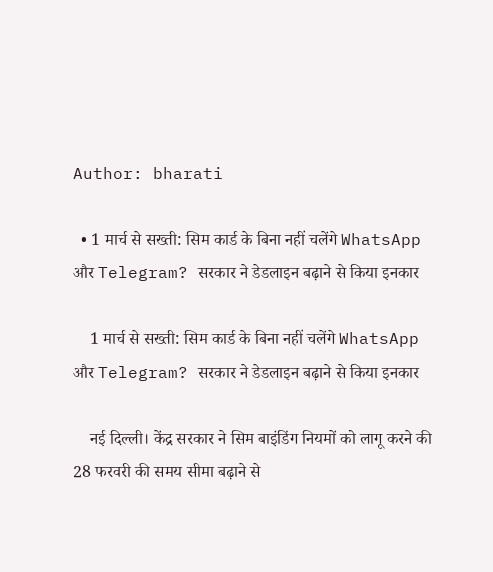Author: bharati

  • 1 मार्च से सख्ती: सिम कार्ड के बिना नहीं चलेंगे WhatsApp और Telegram? सरकार ने डेडलाइन बढ़ाने से किया इनकार

    1 मार्च से सख्ती: सिम कार्ड के बिना नहीं चलेंगे WhatsApp और Telegram? सरकार ने डेडलाइन बढ़ाने से किया इनकार

    नई दिल्ली। केंद्र सरकार ने सिम बाइंडिंग नियमों को लागू करने की 28 फरवरी की समय सीमा बढ़ाने से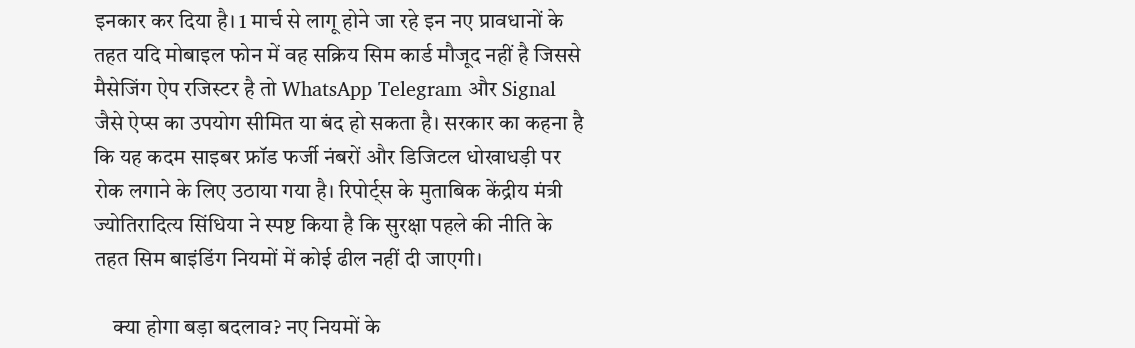इनकार कर दिया है। 1 मार्च से लागू होने जा रहे इन नए प्रावधानों के तहत यदि मोबाइल फोन में वह सक्रिय सिम कार्ड मौजूद नहीं है जिससे मैसेजिंग ऐप रजिस्टर है तो WhatsApp Telegram और Signal जैसे ऐप्स का उपयोग सीमित या बंद हो सकता है। सरकार का कहना है कि यह कदम साइबर फ्रॉड फर्जी नंबरों और डिजिटल धोखाधड़ी पर रोक लगाने के लिए उठाया गया है। रिपोर्ट्स के मुताबिक केंद्रीय मंत्री ज्योतिरादित्य सिंधिया ने स्पष्ट किया है कि सुरक्षा पहले की नीति के तहत सिम बाइंडिंग नियमों में कोई ढील नहीं दी जाएगी।

    क्या होगा बड़ा बदलाव? नए नियमों के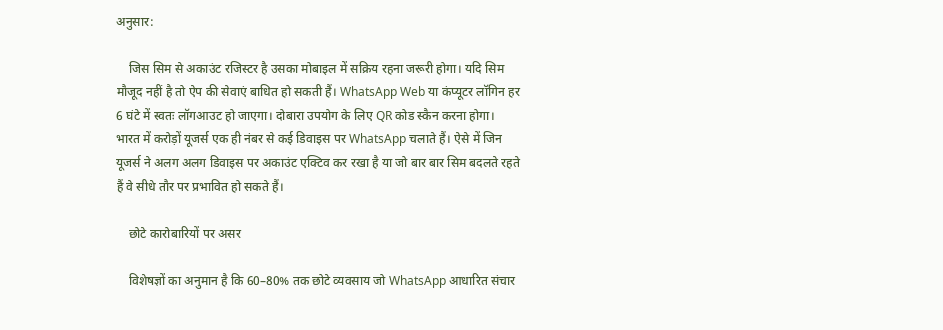अनुसार:

    जिस सिम से अकाउंट रजिस्टर है उसका मोबाइल में सक्रिय रहना जरूरी होगा। यदि सिम मौजूद नहीं है तो ऐप की सेवाएं बाधित हो सकती हैं। WhatsApp Web या कंप्यूटर लॉगिन हर 6 घंटे में स्वतः लॉगआउट हो जाएगा। दोबारा उपयोग के लिए QR कोड स्कैन करना होगा। भारत में करोड़ों यूजर्स एक ही नंबर से कई डिवाइस पर WhatsApp चलाते हैं। ऐसे में जिन यूजर्स ने अलग अलग डिवाइस पर अकाउंट एक्टिव कर रखा है या जो बार बार सिम बदलते रहते हैं वे सीधे तौर पर प्रभावित हो सकते हैं।

    छोटे कारोबारियों पर असर

    विशेषज्ञों का अनुमान है कि 60–80% तक छोटे व्यवसाय जो WhatsApp आधारित संचार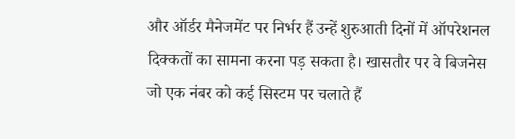और ऑर्डर मैनेजमेंट पर निर्भर हैं उन्हें शुरुआती दिनों में ऑपरेशनल दिक्कतों का सामना करना पड़ सकता है। खासतौर पर वे बिजनेस जो एक नंबर को कई सिस्टम पर चलाते हैं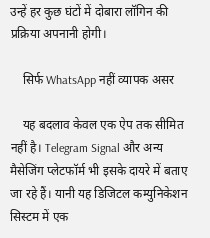उन्हें हर कुछ घंटों में दोबारा लॉगिन की प्रक्रिया अपनानी होगी।

    सिर्फ WhatsApp नहीं व्यापक असर

    यह बदलाव केवल एक ऐप तक सीमित नहीं है। Telegram Signal और अन्य मैसेजिंग प्लेटफॉर्म भी इसके दायरे में बताए जा रहे हैं। यानी यह डिजिटल कम्युनिकेशन सिस्टम में एक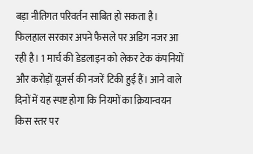बड़ा नीतिगत परिवर्तन साबित हो सकता है। फिलहाल सरकार अपने फैसले पर अडिग नजर आ रही है। 1 मार्च की डेडलाइन को लेकर टेक कंपनियों और करोड़ों यूजर्स की नजरें टिकी हुई हैं। आने वाले दिनों में यह स्पष्ट होगा कि नियमों का क्रियान्वयन किस स्तर पर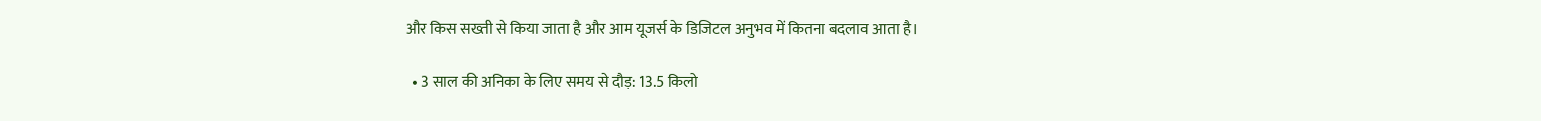और किस सख्ती से किया जाता है और आम यूजर्स के डिजिटल अनुभव में कितना बदलाव आता है।

  • 3 साल की अनिका के लिए समय से दौड़: 13.5 किलो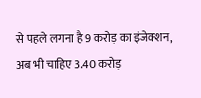से पहले लगना है 9 करोड़ का इंजेक्शन, अब भी चाहिए 3.40 करोड़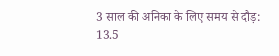3 साल की अनिका के लिए समय से दौड़: 13.5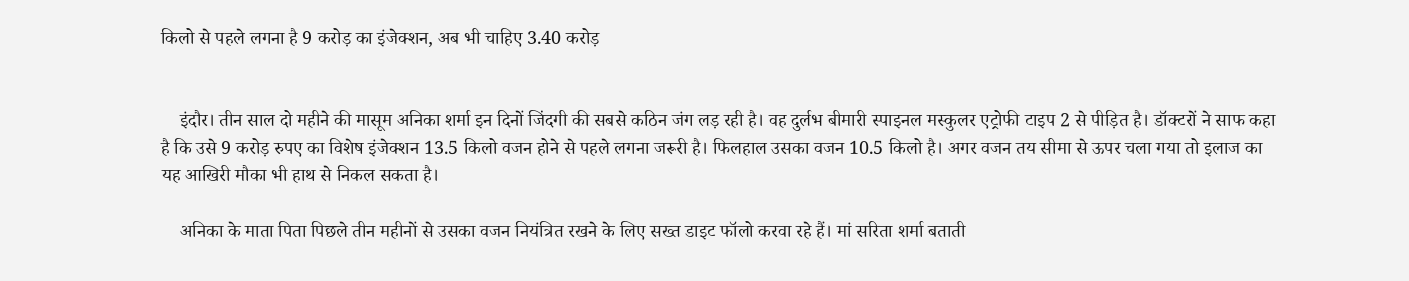किलो से पहले लगना है 9 करोड़ का इंजेक्शन, अब भी चाहिए 3.40 करोड़


    इंदौर। तीन साल दो महीने की मासूम अनिका शर्मा इन दिनों जिंदगी की सबसे कठिन जंग लड़ रही है। वह दुर्लभ बीमारी स्पाइनल मस्कुलर एट्रोफी टाइप 2 से पीड़ित है। डॉक्टरों ने साफ कहा है कि उसे 9 करोड़ रुपए का विशेष इंजेक्शन 13.5 किलो वजन होने से पहले लगना जरूरी है। फिलहाल उसका वजन 10.5 किलो है। अगर वजन तय सीमा से ऊपर चला गया तो इलाज का यह आखिरी मौका भी हाथ से निकल सकता है।

    अनिका के माता पिता पिछले तीन महीनों से उसका वजन नियंत्रित रखने के लिए सख्त डाइट फॉलो करवा रहे हैं। मां सरिता शर्मा बताती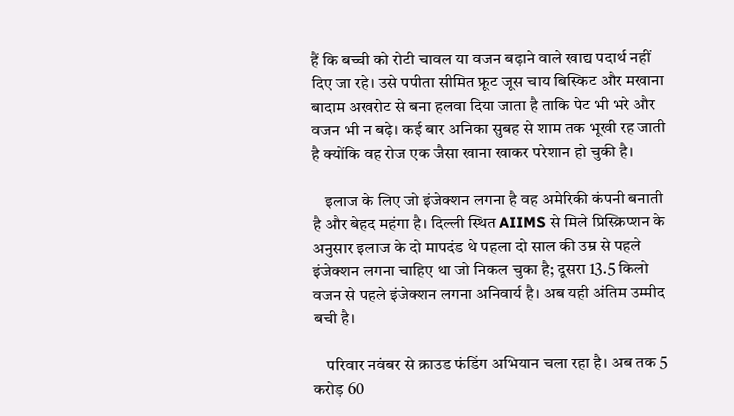हैं कि बच्ची को रोटी चावल या वजन बढ़ाने वाले खाद्य पदार्थ नहीं दिए जा रहे। उसे पपीता सीमित फ्रूट जूस चाय बिस्किट और मखाना बादाम अखरोट से बना हलवा दिया जाता है ताकि पेट भी भरे और वजन भी न बढ़े। कई बार अनिका सुबह से शाम तक भूखी रह जाती है क्योंकि वह रोज एक जैसा खाना खाकर परेशान हो चुकी है।

    इलाज के लिए जो इंजेक्शन लगना है वह अमेरिकी कंपनी बनाती है और बेहद महंगा है। दिल्ली स्थित AIIMS से मिले प्रिस्क्रिप्शन के अनुसार इलाज के दो मापदंड थे पहला दो साल की उम्र से पहले इंजेक्शन लगना चाहिए था जो निकल चुका है; दूसरा 13.5 किलो वजन से पहले इंजेक्शन लगना अनिवार्य है। अब यही अंतिम उम्मीद बची है।

    परिवार नवंबर से क्राउड फंडिंग अभियान चला रहा है। अब तक 5 करोड़ 60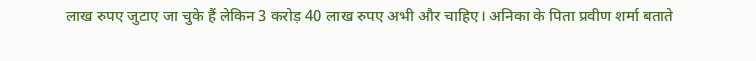लाख रुपए जुटाए जा चुके हैं लेकिन 3 करोड़ 40 लाख रुपए अभी और चाहिए। अनिका के पिता प्रवीण शर्मा बताते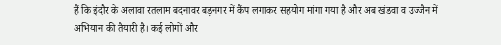हैं कि इंदौर के अलावा रतलाम बदनावर बड़नगर में कैंप लगाकर सहयोग मांगा गया है और अब खंडवा व उज्जैन में अभियान की तैयारी है। कई लोगों और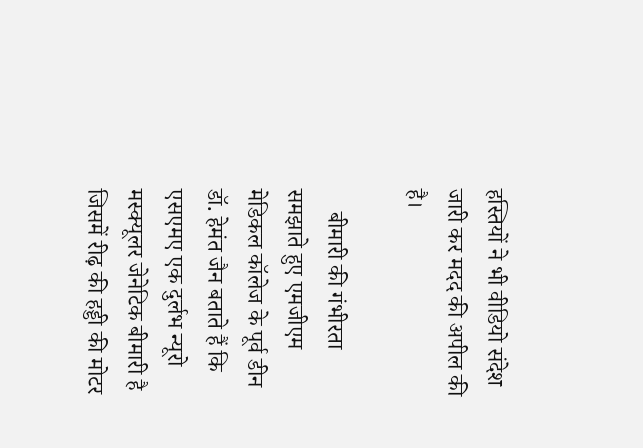हस्तियों ने भी वीडियो संदेश जारी कर मदद की अपील की है।

    बीमारी की गंभीरता समझाते हुए एमजीएम मेडिकल कॉलेज के पूर्व डीन डॉ. हेमंत जैन बताते हैं कि एसएमए एक दुर्लभ न्यूरो मस्क्यूलर जेनेटिक बीमारी है जिसमें रीढ़ की हड्डी की मोटर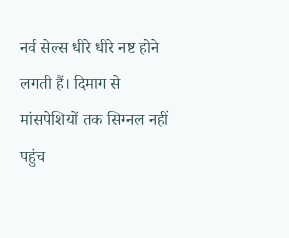नर्व सेल्स धीरे धीरे नष्ट होने लगती हैं। दिमाग से मांसपेशियों तक सिग्नल नहीं पहुंच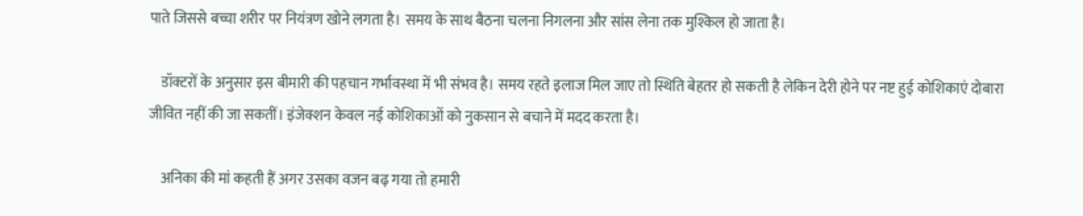पाते जिससे बच्चा शरीर पर नियंत्रण खोने लगता है। समय के साथ बैठना चलना निगलना और सांस लेना तक मुश्किल हो जाता है।

    डॉक्टरों के अनुसार इस बीमारी की पहचान गर्भावस्था में भी संभव है। समय रहते इलाज मिल जाए तो स्थिति बेहतर हो सकती है लेकिन देरी होने पर नष्ट हुई कोशिकाएं दोबारा जीवित नहीं की जा सकतीं। इंजेक्शन केवल नई कोशिकाओं को नुकसान से बचाने में मदद करता है।

    अनिका की मां कहती हैं अगर उसका वजन बढ़ गया तो हमारी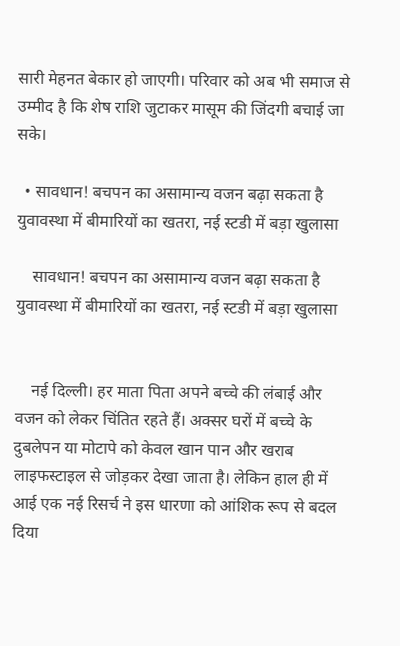सारी मेहनत बेकार हो जाएगी। परिवार को अब भी समाज से उम्मीद है कि शेष राशि जुटाकर मासूम की जिंदगी बचाई जा सके।

  • सावधान! बचपन का असामान्य वजन बढ़ा सकता है युवावस्था में बीमारियों का खतरा, नई स्टडी में बड़ा खुलासा

    सावधान! बचपन का असामान्य वजन बढ़ा सकता है युवावस्था में बीमारियों का खतरा, नई स्टडी में बड़ा खुलासा


    नई दिल्ली। हर माता पिता अपने बच्चे की लंबाई और वजन को लेकर चिंतित रहते हैं। अक्सर घरों में बच्चे के दुबलेपन या मोटापे को केवल खान पान और खराब लाइफस्टाइल से जोड़कर देखा जाता है। लेकिन हाल ही में आई एक नई रिसर्च ने इस धारणा को आंशिक रूप से बदल दिया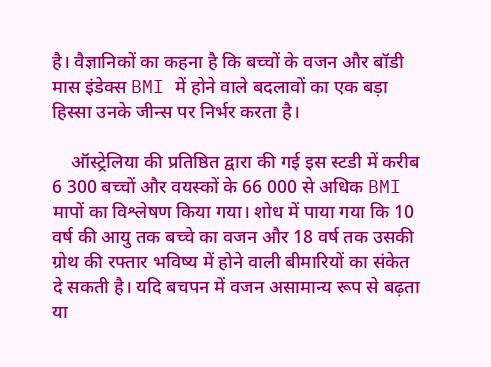है। वैज्ञानिकों का कहना है कि बच्चों के वजन और बॉडी मास इंडेक्स BMI में होने वाले बदलावों का एक बड़ा हिस्सा उनके जीन्स पर निर्भर करता है।

    ऑस्ट्रेलिया की प्रतिष्ठित द्वारा की गई इस स्टडी में करीब 6 300 बच्चों और वयस्कों के 66 000 से अधिक BMI मापों का विश्लेषण किया गया। शोध में पाया गया कि 10 वर्ष की आयु तक बच्चे का वजन और 18 वर्ष तक उसकी ग्रोथ की रफ्तार भविष्य में होने वाली बीमारियों का संकेत दे सकती है। यदि बचपन में वजन असामान्य रूप से बढ़ता या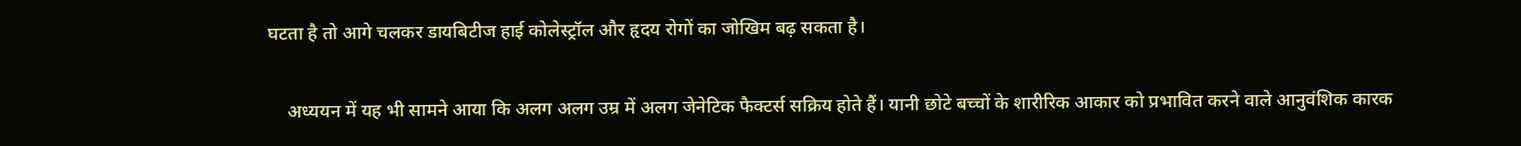घटता है तो आगे चलकर डायबिटीज हाई कोलेस्ट्रॉल और हृदय रोगों का जोखिम बढ़ सकता है।

    अध्ययन में यह भी सामने आया कि अलग अलग उम्र में अलग जेनेटिक फैक्टर्स सक्रिय होते हैं। यानी छोटे बच्चों के शारीरिक आकार को प्रभावित करने वाले आनुवंशिक कारक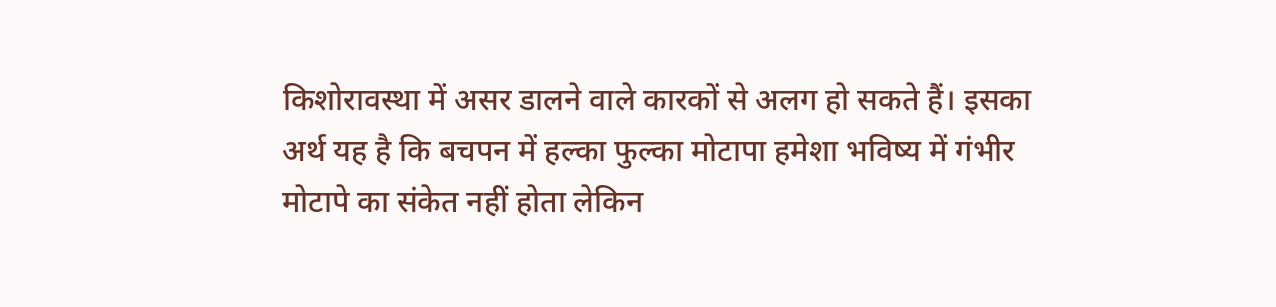किशोरावस्था में असर डालने वाले कारकों से अलग हो सकते हैं। इसका अर्थ यह है कि बचपन में हल्का फुल्का मोटापा हमेशा भविष्य में गंभीर मोटापे का संकेत नहीं होता लेकिन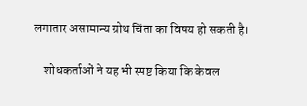लगातार असामान्य ग्रोथ चिंता का विषय हो सकती है।

    शोधकर्ताओं ने यह भी स्पष्ट किया कि केवल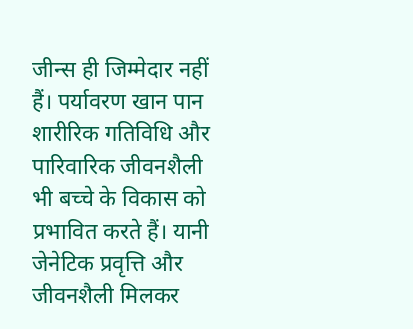जीन्स ही जिम्मेदार नहीं हैं। पर्यावरण खान पान शारीरिक गतिविधि और पारिवारिक जीवनशैली भी बच्चे के विकास को प्रभावित करते हैं। यानी जेनेटिक प्रवृत्ति और जीवनशैली मिलकर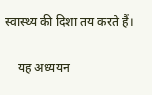स्वास्थ्य की दिशा तय करते हैं।

    यह अध्ययन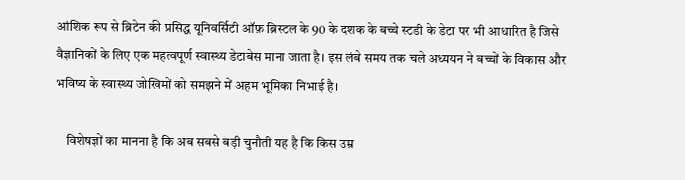आंशिक रूप से ब्रिटेन की प्रसिद्ध यूनिवर्सिटी ऑफ़ ब्रिस्टल के 90 के दशक के बच्चे स्टडी के डेटा पर भी आधारित है जिसे वैज्ञानिकों के लिए एक महत्वपूर्ण स्वास्थ्य डेटाबेस माना जाता है। इस लंबे समय तक चले अध्ययन ने बच्चों के विकास और भविष्य के स्वास्थ्य जोखिमों को समझने में अहम भूमिका निभाई है।

    विशेषज्ञों का मानना है कि अब सबसे बड़ी चुनौती यह है कि किस उम्र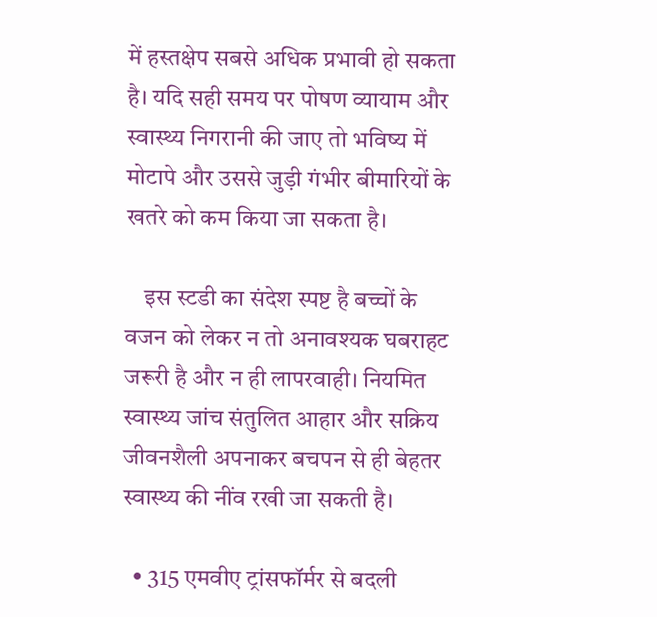में हस्तक्षेप सबसे अधिक प्रभावी हो सकता है। यदि सही समय पर पोषण व्यायाम और स्वास्थ्य निगरानी की जाए तो भविष्य में मोटापे और उससे जुड़ी गंभीर बीमारियों के खतरे को कम किया जा सकता है।

    इस स्टडी का संदेश स्पष्ट है बच्चों के वजन को लेकर न तो अनावश्यक घबराहट जरूरी है और न ही लापरवाही। नियमित स्वास्थ्य जांच संतुलित आहार और सक्रिय जीवनशैली अपनाकर बचपन से ही बेहतर स्वास्थ्य की नींव रखी जा सकती है।

  • 315 एमवीए ट्रांसफॉर्मर से बदली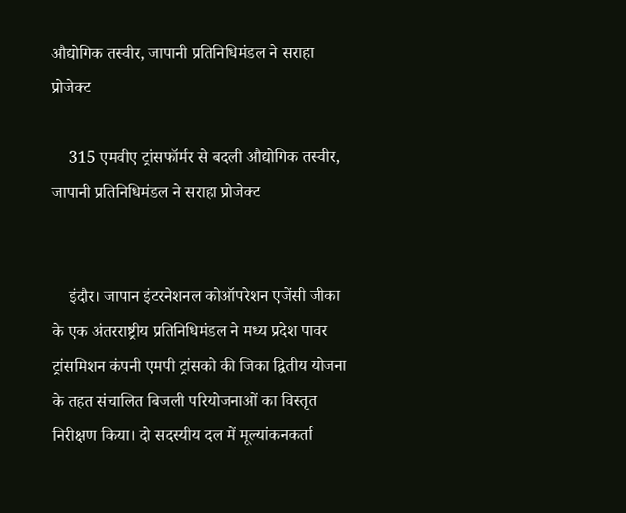औद्योगिक तस्वीर, जापानी प्रतिनिधिमंडल ने सराहा प्रोजेक्ट

    315 एमवीए ट्रांसफॉर्मर से बदली औद्योगिक तस्वीर, जापानी प्रतिनिधिमंडल ने सराहा प्रोजेक्ट


    इंदौर। जापान इंटरनेशनल कोऑपरेशन एजेंसी जीका के एक अंतरराष्ट्रीय प्रतिनिधिमंडल ने मध्य प्रदेश पावर ट्रांसमिशन कंपनी एमपी ट्रांसको की जिका द्वितीय योजना के तहत संचालित बिजली परियोजनाओं का विस्तृत निरीक्षण किया। दो सदस्यीय दल में मूल्यांकनकर्ता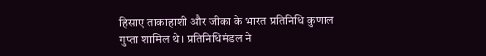हिसाए ताकाहाशी और जीका के भारत प्रतिनिधि कुणाल गुप्ता शामिल थे। प्रतिनिधिमंडल ने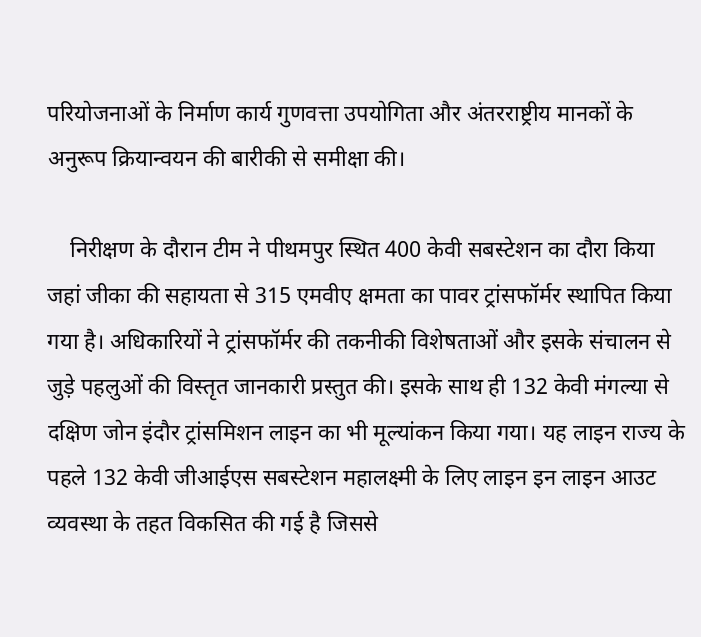परियोजनाओं के निर्माण कार्य गुणवत्ता उपयोगिता और अंतरराष्ट्रीय मानकों के अनुरूप क्रियान्वयन की बारीकी से समीक्षा की।

    निरीक्षण के दौरान टीम ने पीथमपुर स्थित 400 केवी सबस्टेशन का दौरा किया जहां जीका की सहायता से 315 एमवीए क्षमता का पावर ट्रांसफॉर्मर स्थापित किया गया है। अधिकारियों ने ट्रांसफॉर्मर की तकनीकी विशेषताओं और इसके संचालन से जुड़े पहलुओं की विस्तृत जानकारी प्रस्तुत की। इसके साथ ही 132 केवी मंगल्या से दक्षिण जोन इंदौर ट्रांसमिशन लाइन का भी मूल्यांकन किया गया। यह लाइन राज्य के पहले 132 केवी जीआईएस सबस्टेशन महालक्ष्मी के लिए लाइन इन लाइन आउट व्यवस्था के तहत विकसित की गई है जिससे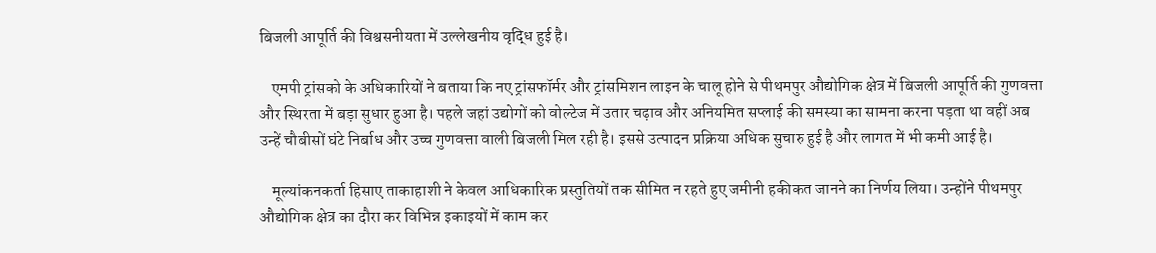बिजली आपूर्ति की विश्वसनीयता में उल्लेखनीय वृद्धि हुई है।

    एमपी ट्रांसको के अधिकारियों ने बताया कि नए ट्रांसफॉर्मर और ट्रांसमिशन लाइन के चालू होने से पीथमपुर औद्योगिक क्षेत्र में बिजली आपूर्ति की गुणवत्ता और स्थिरता में बड़ा सुधार हुआ है। पहले जहां उद्योगों को वोल्टेज में उतार चढ़ाव और अनियमित सप्लाई की समस्या का सामना करना पड़ता था वहीं अब उन्हें चौबीसों घंटे निर्बाध और उच्च गुणवत्ता वाली बिजली मिल रही है। इससे उत्पादन प्रक्रिया अधिक सुचारु हुई है और लागत में भी कमी आई है।

    मूल्यांकनकर्ता हिसाए ताकाहाशी ने केवल आधिकारिक प्रस्तुतियों तक सीमित न रहते हुए जमीनी हकीकत जानने का निर्णय लिया। उन्होंने पीथमपुर औद्योगिक क्षेत्र का दौरा कर विभिन्न इकाइयों में काम कर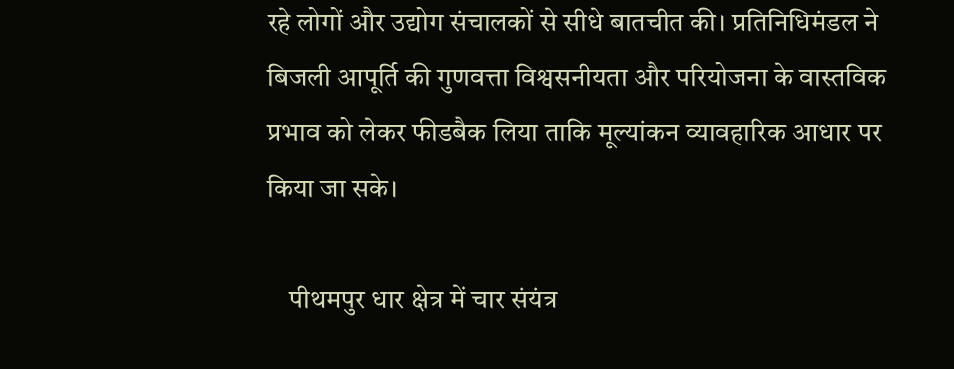रहे लोगों और उद्योग संचालकों से सीधे बातचीत की। प्रतिनिधिमंडल ने बिजली आपूर्ति की गुणवत्ता विश्वसनीयता और परियोजना के वास्तविक प्रभाव को लेकर फीडबैक लिया ताकि मूल्यांकन व्यावहारिक आधार पर किया जा सके।

    पीथमपुर धार क्षेत्र में चार संयंत्र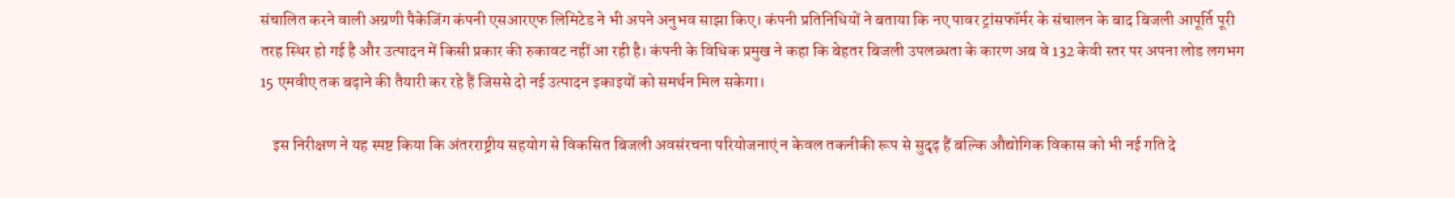संचालित करने वाली अग्रणी पैकेजिंग कंपनी एसआरएफ लिमिटेड ने भी अपने अनुभव साझा किए। कंपनी प्रतिनिधियों ने बताया कि नए पावर ट्रांसफॉर्मर के संचालन के बाद बिजली आपूर्ति पूरी तरह स्थिर हो गई है और उत्पादन में किसी प्रकार की रुकावट नहीं आ रही है। कंपनी के विधिक प्रमुख ने कहा कि बेहतर बिजली उपलब्धता के कारण अब वे 132 केवी स्तर पर अपना लोड लगभग 15 एमवीए तक बढ़ाने की तैयारी कर रहे हैं जिससे दो नई उत्पादन इकाइयों को समर्थन मिल सकेगा।

    इस निरीक्षण ने यह स्पष्ट किया कि अंतरराष्ट्रीय सहयोग से विकसित बिजली अवसंरचना परियोजनाएं न केवल तकनीकी रूप से सुदृढ़ हैं बल्कि औद्योगिक विकास को भी नई गति दे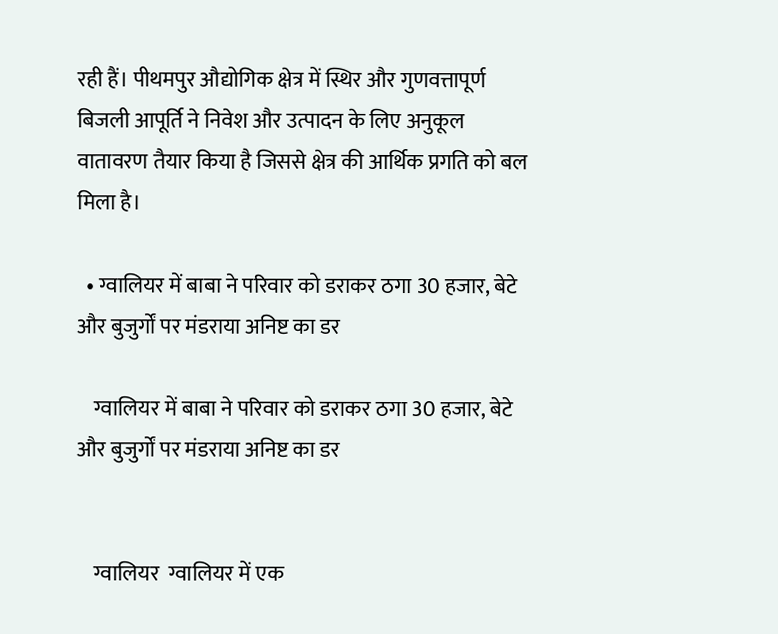रही हैं। पीथमपुर औद्योगिक क्षेत्र में स्थिर और गुणवत्तापूर्ण बिजली आपूर्ति ने निवेश और उत्पादन के लिए अनुकूल वातावरण तैयार किया है जिससे क्षेत्र की आर्थिक प्रगति को बल मिला है।

  • ग्वालियर में बाबा ने परिवार को डराकर ठगा 30 हजार, बेटे और बुजुर्गों पर मंडराया अनिष्ट का डर

    ग्वालियर में बाबा ने परिवार को डराकर ठगा 30 हजार, बेटे और बुजुर्गों पर मंडराया अनिष्ट का डर


    ग्वालियर  ग्वालियर में एक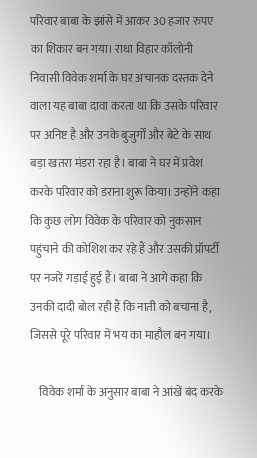परिवार बाबा के झांसे में आकर 30 हजार रुपए का शिकार बन गया। राधा विहार कॉलोनी निवासी विवेक शर्मा के घर अचानक दस्तक देने वाला यह बाबा दावा करता था कि उसके परिवार पर अनिष्ट है और उनके बुजुर्गों और बेटे के साथ बड़ा खतरा मंडरा रहा है। बाबा ने घर में प्रवेश करके परिवार को डराना शुरू किया। उन्होंने कहा कि कुछ लोग विवेक के परिवार को नुकसान पहुंचाने की कोशिश कर रहे हैं और उसकी प्रॉपर्टी पर नजरें गड़ाई हुई हैं। बाबा ने आगे कहा कि उनकी दादी बोल रही हैं कि नाती को बचाना है, जिससे पूरे परिवार में भय का माहौल बन गया।

    विवेक शर्मा के अनुसार बाबा ने आंखें बंद करके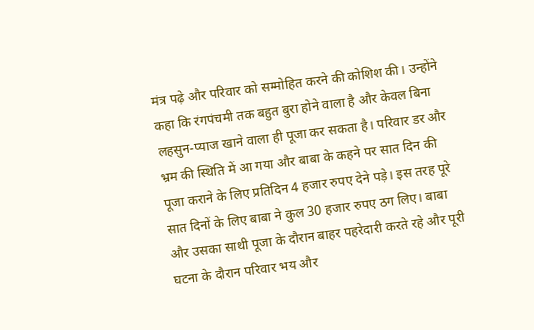मंत्र पढ़े और परिवार को सम्मोहित करने की कोशिश की। उन्होंने कहा कि रंगपंचमी तक बहुत बुरा होने वाला है और केवल बिना लहसुन-प्याज खाने वाला ही पूजा कर सकता है। परिवार डर और भ्रम की स्थिति में आ गया और बाबा के कहने पर सात दिन की पूजा कराने के लिए प्रतिदिन 4 हजार रुपए देने पड़े। इस तरह पूरे सात दिनों के लिए बाबा ने कुल 30 हजार रुपए ठग लिए। बाबा और उसका साथी पूजा के दौरान बाहर पहरेदारी करते रहे और पूरी घटना के दौरान परिवार भय और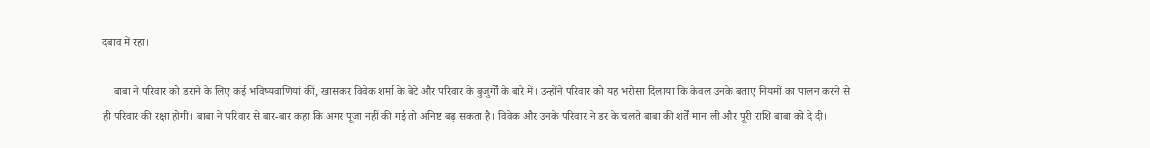दबाव में रहा।

    बाबा ने परिवार को डराने के लिए कई भविष्यवाणियां कीं, खासकर विवेक शर्मा के बेटे और परिवार के बुजुर्गों के बारे में। उन्होंने परिवार को यह भरोसा दिलाया कि केवल उनके बताए नियमों का पालन करने से ही परिवार की रक्षा होगी। बाबा ने परिवार से बार-बार कहा कि अगर पूजा नहीं की गई तो अनिष्ट बढ़ सकता है। विवेक और उनके परिवार ने डर के चलते बाबा की शर्तें मान ली और पूरी राशि बाबा को दे दी।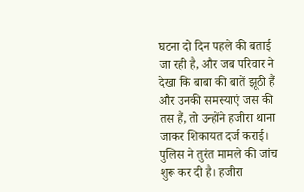घटना दो दिन पहले की बताई जा रही है, और जब परिवार ने देखा कि बाबा की बातें झूठी हैं और उनकी समस्याएं जस की तस हैं, तो उन्होंने हजीरा थाना जाकर शिकायत दर्ज कराई। पुलिस ने तुरंत मामले की जांच शुरू कर दी है। हजीरा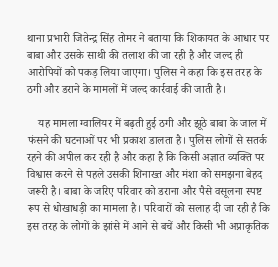थाना प्रभारी जितेन्द्र सिंह तोमर ने बताया कि शिकायत के आधार पर बाबा और उसके साथी की तलाश की जा रही है और जल्द ही आरोपियों को पकड़ लिया जाएगा। पुलिस ने कहा कि इस तरह के ठगी और डराने के मामलों में जल्द कार्रवाई की जाती है।

    यह मामला ग्वालियर में बढ़ती हुई ठगी और झूठे बाबा के जाल में फंसने की घटनाओं पर भी प्रकाश डालता है। पुलिस लोगों से सतर्क रहने की अपील कर रही है और कहा है कि किसी अज्ञात व्यक्ति पर विश्वास करने से पहले उसकी शिनाख्त और मंशा को समझना बेहद जरूरी है। बाबा के जरिए परिवार को डराना और पैसे वसूलना स्पष्ट रूप से धोखाधड़ी का मामला है। परिवारों को सलाह दी जा रही है कि इस तरह के लोगों के झांसे में आने से बचें और किसी भी अप्राकृतिक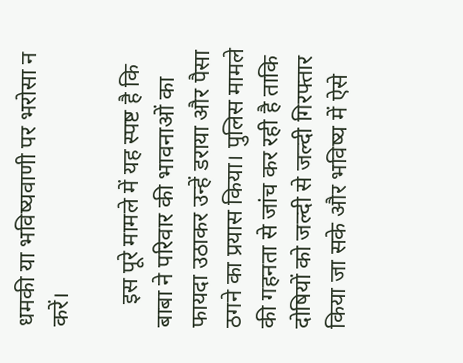धमकी या भविष्यवाणी पर भरोसा न करें।

    इस पूरे मामले में यह स्पष्ट है कि बाबा ने परिवार की भावनाओं का फायदा उठाकर उन्हें डराया और पैसा ठगने का प्रयास किया। पुलिस मामले की गहनता से जांच कर रही है ताकि दोषियों को जल्दी से जल्दी गिरफ्तार किया जा सके और भविष्य में ऐसे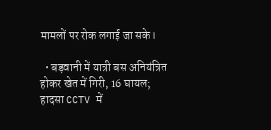मामलों पर रोक लगाई जा सके।

  • बड़वानी में यात्री बस अनियंत्रित होकर खेत में गिरी, 16 घायल; हादसा CCTV में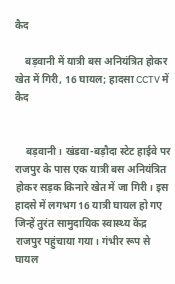कैद

    बड़वानी में यात्री बस अनियंत्रित होकर खेत में गिरी, 16 घायल; हादसा CCTV में कैद


    बड़वानी। खंडवा-बड़ौदा स्टेट हाईवे पर राजपुर के पास एक यात्री बस अनियंत्रित होकर सड़क किनारे खेत में जा गिरी। इस हादसे में लगभग 16 यात्री घायल हो गए जिन्हें तुरंत सामुदायिक स्वास्थ्य केंद्र राजपुर पहुंचाया गया। गंभीर रूप से घायल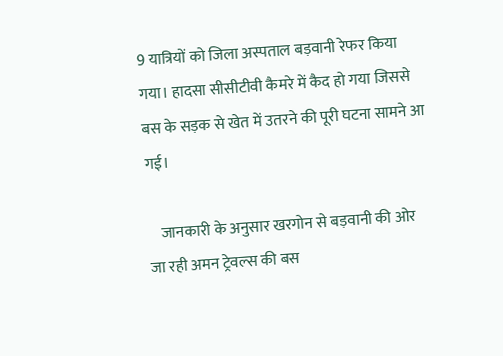9 यात्रियों को जिला अस्पताल बड़वानी रेफर किया गया। हादसा सीसीटीवी कैमरे में कैद हो गया जिससे बस के सड़क से खेत में उतरने की पूरी घटना सामने आ गई।

    जानकारी के अनुसार खरगोन से बड़वानी की ओर जा रही अमन ट्रेवल्स की बस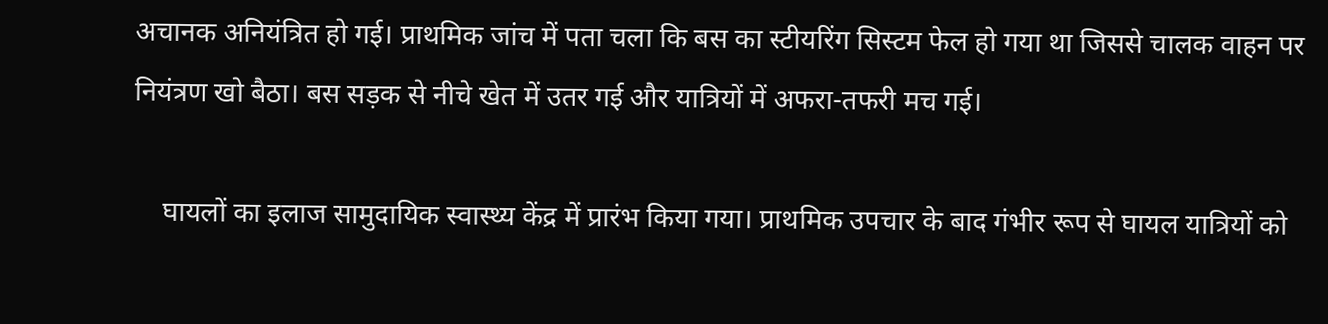अचानक अनियंत्रित हो गई। प्राथमिक जांच में पता चला कि बस का स्टीयरिंग सिस्टम फेल हो गया था जिससे चालक वाहन पर नियंत्रण खो बैठा। बस सड़क से नीचे खेत में उतर गई और यात्रियों में अफरा-तफरी मच गई।

    घायलों का इलाज सामुदायिक स्वास्थ्य केंद्र में प्रारंभ किया गया। प्राथमिक उपचार के बाद गंभीर रूप से घायल यात्रियों को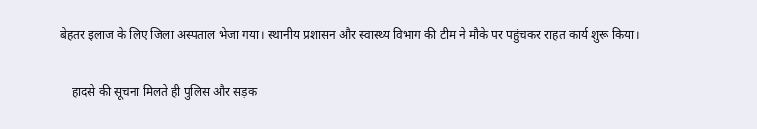बेहतर इलाज के लिए जिला अस्पताल भेजा गया। स्थानीय प्रशासन और स्वास्थ्य विभाग की टीम ने मौके पर पहुंचकर राहत कार्य शुरू किया।

    हादसे की सूचना मिलते ही पुलिस और सड़क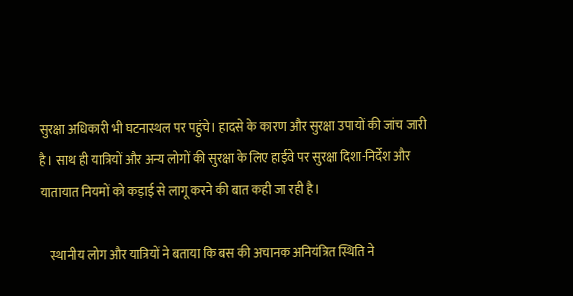सुरक्षा अधिकारी भी घटनास्थल पर पहुंचे। हादसे के कारण और सुरक्षा उपायों की जांच जारी है। साथ ही यात्रियों और अन्य लोगों की सुरक्षा के लिए हाईवे पर सुरक्षा दिशा-निर्देश और यातायात नियमों को कड़ाई से लागू करने की बात कही जा रही है।

    स्थानीय लोग और यात्रियों ने बताया कि बस की अचानक अनियंत्रित स्थिति ने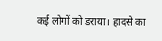कई लोगों को डराया। हादसे का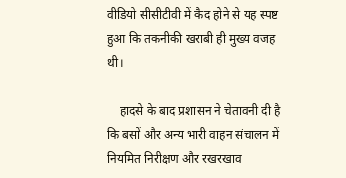वीडियो सीसीटीवी में कैद होने से यह स्पष्ट हुआ कि तकनीकी खराबी ही मुख्य वजह थी।

    हादसे के बाद प्रशासन ने चेतावनी दी है कि बसों और अन्य भारी वाहन संचालन में नियमित निरीक्षण और रखरखाव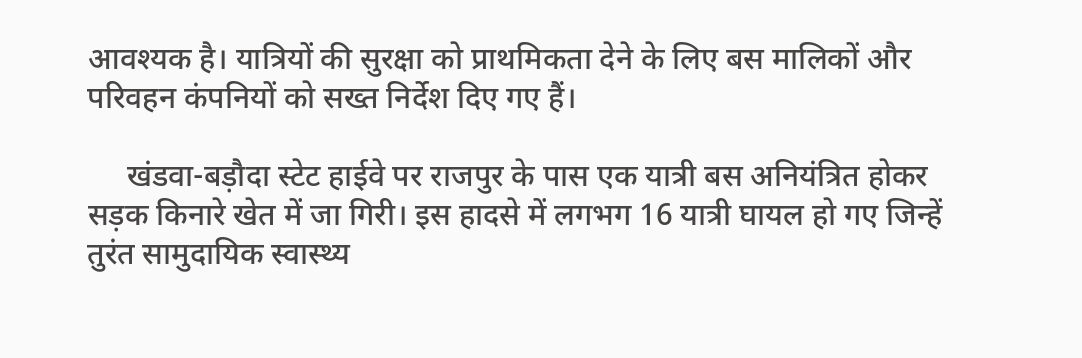आवश्यक है। यात्रियों की सुरक्षा को प्राथमिकता देने के लिए बस मालिकों और परिवहन कंपनियों को सख्त निर्देश दिए गए हैं।

     खंडवा-बड़ौदा स्टेट हाईवे पर राजपुर के पास एक यात्री बस अनियंत्रित होकर सड़क किनारे खेत में जा गिरी। इस हादसे में लगभग 16 यात्री घायल हो गए जिन्हें तुरंत सामुदायिक स्वास्थ्य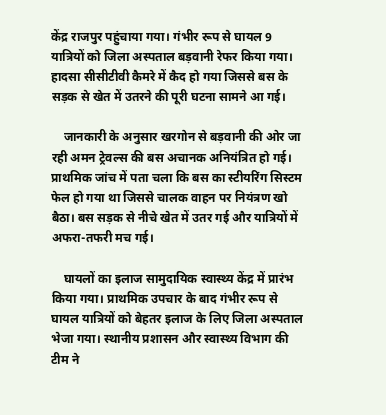केंद्र राजपुर पहुंचाया गया। गंभीर रूप से घायल 9 यात्रियों को जिला अस्पताल बड़वानी रेफर किया गया। हादसा सीसीटीवी कैमरे में कैद हो गया जिससे बस के सड़क से खेत में उतरने की पूरी घटना सामने आ गई।

    जानकारी के अनुसार खरगोन से बड़वानी की ओर जा रही अमन ट्रेवल्स की बस अचानक अनियंत्रित हो गई। प्राथमिक जांच में पता चला कि बस का स्टीयरिंग सिस्टम फेल हो गया था जिससे चालक वाहन पर नियंत्रण खो बैठा। बस सड़क से नीचे खेत में उतर गई और यात्रियों में अफरा-तफरी मच गई।

    घायलों का इलाज सामुदायिक स्वास्थ्य केंद्र में प्रारंभ किया गया। प्राथमिक उपचार के बाद गंभीर रूप से घायल यात्रियों को बेहतर इलाज के लिए जिला अस्पताल भेजा गया। स्थानीय प्रशासन और स्वास्थ्य विभाग की टीम ने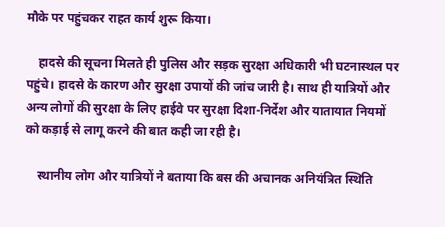मौके पर पहुंचकर राहत कार्य शुरू किया।

    हादसे की सूचना मिलते ही पुलिस और सड़क सुरक्षा अधिकारी भी घटनास्थल पर पहुंचे। हादसे के कारण और सुरक्षा उपायों की जांच जारी है। साथ ही यात्रियों और अन्य लोगों की सुरक्षा के लिए हाईवे पर सुरक्षा दिशा-निर्देश और यातायात नियमों को कड़ाई से लागू करने की बात कही जा रही है।

    स्थानीय लोग और यात्रियों ने बताया कि बस की अचानक अनियंत्रित स्थिति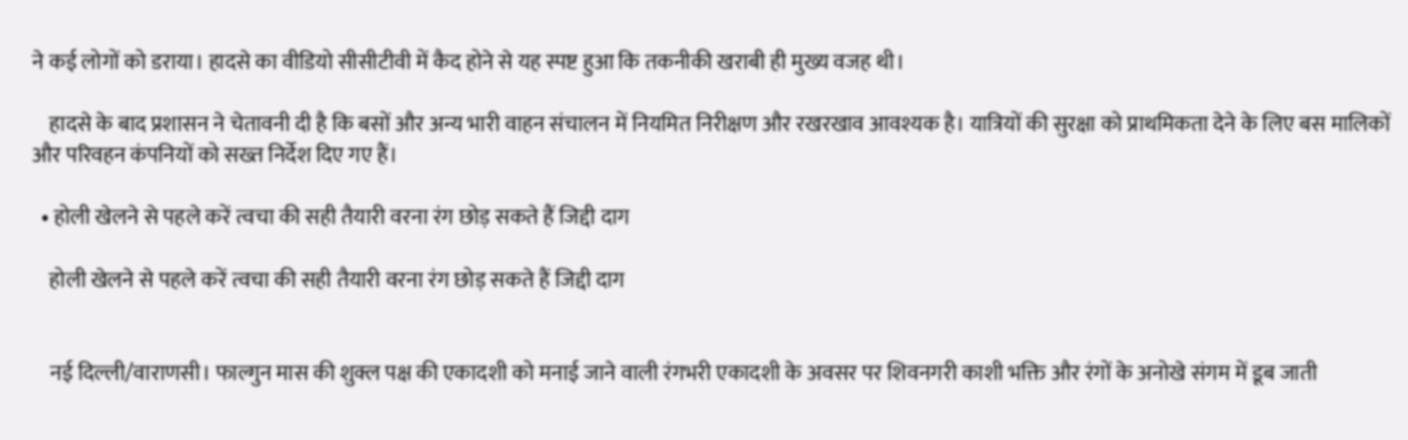ने कई लोगों को डराया। हादसे का वीडियो सीसीटीवी में कैद होने से यह स्पष्ट हुआ कि तकनीकी खराबी ही मुख्य वजह थी।

    हादसे के बाद प्रशासन ने चेतावनी दी है कि बसों और अन्य भारी वाहन संचालन में नियमित निरीक्षण और रखरखाव आवश्यक है। यात्रियों की सुरक्षा को प्राथमिकता देने के लिए बस मालिकों और परिवहन कंपनियों को सख्त निर्देश दिए गए हैं।

  • होली खेलने से पहले करें त्वचा की सही तैयारी वरना रंग छोड़ सकते हैं जिद्दी दाग

    होली खेलने से पहले करें त्वचा की सही तैयारी वरना रंग छोड़ सकते हैं जिद्दी दाग


    नई दिल्ली/वाराणसी। फाल्गुन मास की शुक्ल पक्ष की एकादशी को मनाई जाने वाली रंगभरी एकादशी के अवसर पर शिवनगरी काशी भक्ति और रंगों के अनोखे संगम में डूब जाती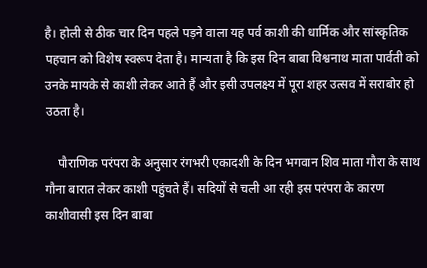है। होली से ठीक चार दिन पहले पड़ने वाला यह पर्व काशी की धार्मिक और सांस्कृतिक पहचान को विशेष स्वरूप देता है। मान्यता है कि इस दिन बाबा विश्वनाथ माता पार्वती को उनके मायके से काशी लेकर आते हैं और इसी उपलक्ष्य में पूरा शहर उत्सव में सराबोर हो उठता है।

    पौराणिक परंपरा के अनुसार रंगभरी एकादशी के दिन भगवान शिव माता गौरा के साथ गौना बारात लेकर काशी पहुंचते हैं। सदियों से चली आ रही इस परंपरा के कारण काशीवासी इस दिन बाबा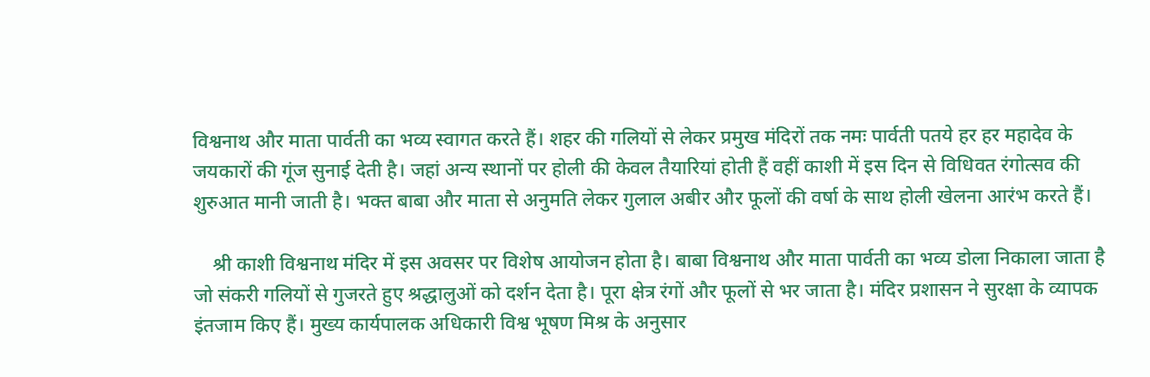विश्वनाथ और माता पार्वती का भव्य स्वागत करते हैं। शहर की गलियों से लेकर प्रमुख मंदिरों तक नमः पार्वती पतये हर हर महादेव के जयकारों की गूंज सुनाई देती है। जहां अन्य स्थानों पर होली की केवल तैयारियां होती हैं वहीं काशी में इस दिन से विधिवत रंगोत्सव की शुरुआत मानी जाती है। भक्त बाबा और माता से अनुमति लेकर गुलाल अबीर और फूलों की वर्षा के साथ होली खेलना आरंभ करते हैं।

    श्री काशी विश्वनाथ मंदिर में इस अवसर पर विशेष आयोजन होता है। बाबा विश्वनाथ और माता पार्वती का भव्य डोला निकाला जाता है जो संकरी गलियों से गुजरते हुए श्रद्धालुओं को दर्शन देता है। पूरा क्षेत्र रंगों और फूलों से भर जाता है। मंदिर प्रशासन ने सुरक्षा के व्यापक इंतजाम किए हैं। मुख्य कार्यपालक अधिकारी विश्व भूषण मिश्र के अनुसार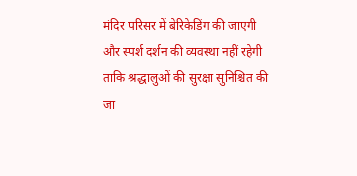मंदिर परिसर में बेरिकेडिंग की जाएगी और स्पर्श दर्शन की व्यवस्था नहीं रहेगी ताकि श्रद्धालुओं की सुरक्षा सुनिश्चित की जा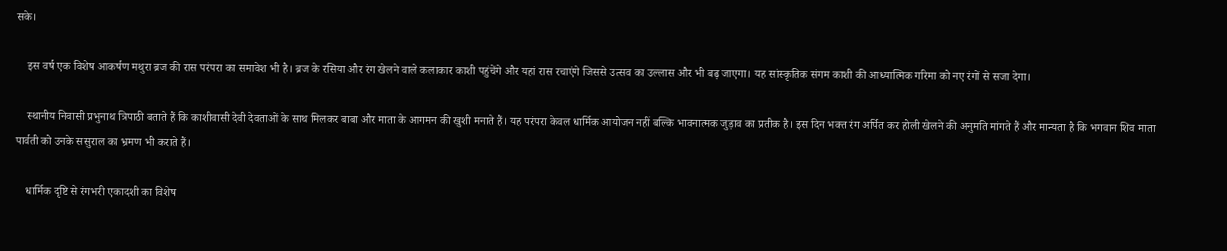सके।

    इस वर्ष एक विशेष आकर्षण मथुरा ब्रज की रास परंपरा का समावेश भी है। ब्रज के रसिया और रंग खेलने वाले कलाकार काशी पहुंचेंगे और यहां रास रचाएंगे जिससे उत्सव का उल्लास और भी बढ़ जाएगा। यह सांस्कृतिक संगम काशी की आध्यात्मिक गरिमा को नए रंगों से सजा देगा।

    स्थानीय निवासी प्रभुनाथ त्रिपाठी बताते हैं कि काशीवासी देवी देवताओं के साथ मिलकर बाबा और माता के आगमन की खुशी मनाते हैं। यह परंपरा केवल धार्मिक आयोजन नहीं बल्कि भावनात्मक जुड़ाव का प्रतीक है। इस दिन भक्त रंग अर्पित कर होली खेलने की अनुमति मांगते हैं और मान्यता है कि भगवान शिव माता पार्वती को उनके ससुराल का भ्रमण भी कराते हैं।

    धार्मिक दृष्टि से रंगभरी एकादशी का विशेष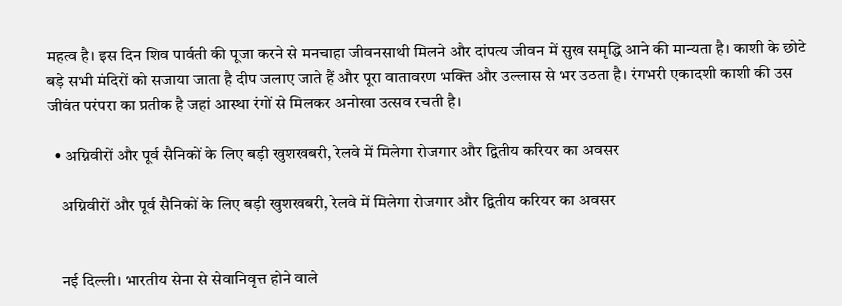महत्व है। इस दिन शिव पार्वती की पूजा करने से मनचाहा जीवनसाथी मिलने और दांपत्य जीवन में सुख समृद्धि आने की मान्यता है। काशी के छोटे बड़े सभी मंदिरों को सजाया जाता है दीप जलाए जाते हैं और पूरा वातावरण भक्ति और उल्लास से भर उठता है। रंगभरी एकादशी काशी की उस जीवंत परंपरा का प्रतीक है जहां आस्था रंगों से मिलकर अनोखा उत्सव रचती है।

  • अग्निवीरों और पूर्व सैनिकों के लिए बड़ी खुशखबरी, रेलवे में मिलेगा रोजगार और द्वितीय करियर का अवसर

    अग्निवीरों और पूर्व सैनिकों के लिए बड़ी खुशखबरी, रेलवे में मिलेगा रोजगार और द्वितीय करियर का अवसर


    नई दिल्ली। भारतीय सेना से सेवानिवृत्त होने वाले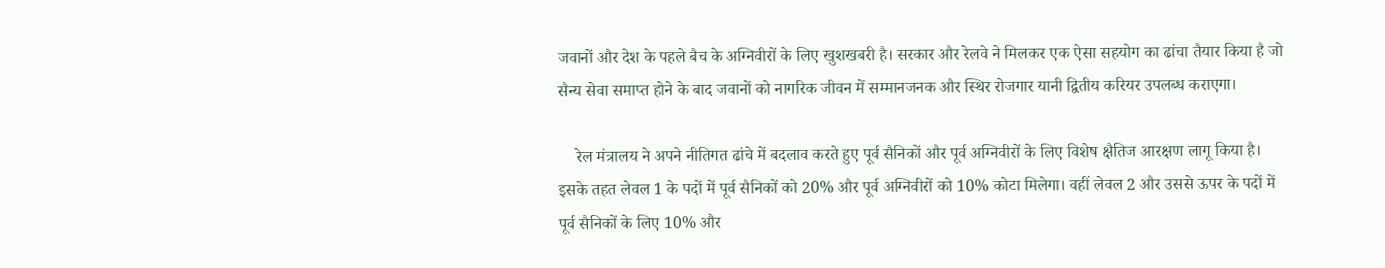जवानों और देश के पहले बैच के अग्निवीरों के लिए खुशखबरी है। सरकार और रेलवे ने मिलकर एक ऐसा सहयोग का ढांचा तैयार किया है जो सैन्य सेवा समाप्त होने के बाद जवानों को नागरिक जीवन में सम्मानजनक और स्थिर रोजगार यानी द्वितीय करियर उपलब्ध कराएगा।

    रेल मंत्रालय ने अपने नीतिगत ढांचे में बदलाव करते हुए पूर्व सैनिकों और पूर्व अग्निवीरों के लिए विशेष क्षैतिज आरक्षण लागू किया है। इसके तहत लेवल 1 के पदों में पूर्व सैनिकों को 20% और पूर्व अग्निवीरों को 10% कोटा मिलेगा। वहीं लेवल 2 और उससे ऊपर के पदों में पूर्व सैनिकों के लिए 10% और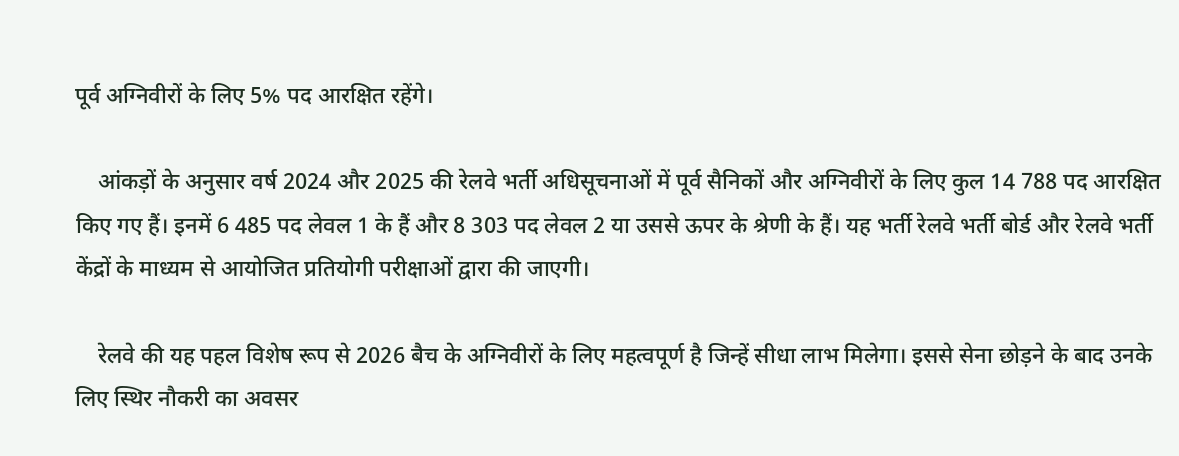पूर्व अग्निवीरों के लिए 5% पद आरक्षित रहेंगे।

    आंकड़ों के अनुसार वर्ष 2024 और 2025 की रेलवे भर्ती अधिसूचनाओं में पूर्व सैनिकों और अग्निवीरों के लिए कुल 14 788 पद आरक्षित किए गए हैं। इनमें 6 485 पद लेवल 1 के हैं और 8 303 पद लेवल 2 या उससे ऊपर के श्रेणी के हैं। यह भर्ती रेलवे भर्ती बोर्ड और रेलवे भर्ती केंद्रों के माध्यम से आयोजित प्रतियोगी परीक्षाओं द्वारा की जाएगी।

    रेलवे की यह पहल विशेष रूप से 2026 बैच के अग्निवीरों के लिए महत्वपूर्ण है जिन्हें सीधा लाभ मिलेगा। इससे सेना छोड़ने के बाद उनके लिए स्थिर नौकरी का अवसर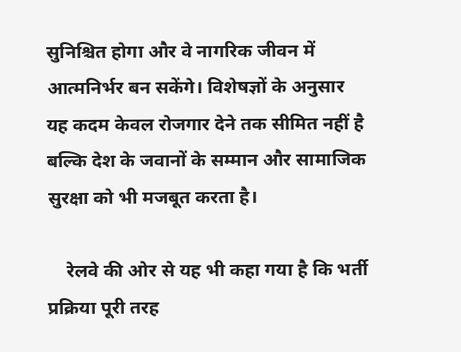सुनिश्चित होगा और वे नागरिक जीवन में आत्मनिर्भर बन सकेंगे। विशेषज्ञों के अनुसार यह कदम केवल रोजगार देने तक सीमित नहीं है बल्कि देश के जवानों के सम्मान और सामाजिक सुरक्षा को भी मजबूत करता है।

    रेलवे की ओर से यह भी कहा गया है कि भर्ती प्रक्रिया पूरी तरह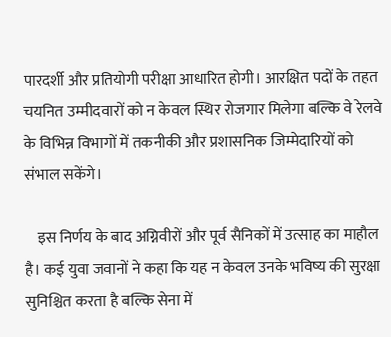पारदर्शी और प्रतियोगी परीक्षा आधारित होगी। आरक्षित पदों के तहत चयनित उम्मीदवारों को न केवल स्थिर रोजगार मिलेगा बल्कि वे रेलवे के विभिन्न विभागों में तकनीकी और प्रशासनिक जिम्मेदारियों को संभाल सकेंगे।

    इस निर्णय के बाद अग्निवीरों और पूर्व सैनिकों में उत्साह का माहौल है। कई युवा जवानों ने कहा कि यह न केवल उनके भविष्य की सुरक्षा सुनिश्चित करता है बल्कि सेना में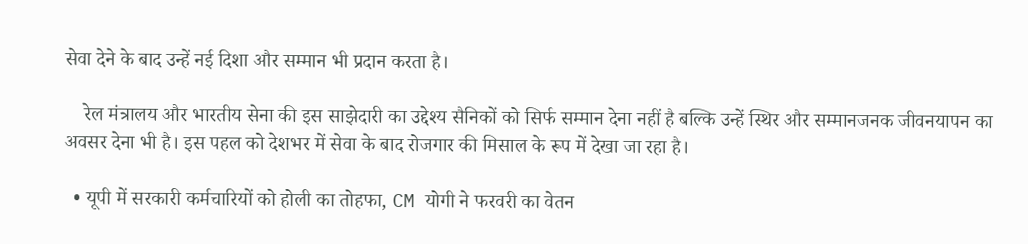सेवा देने के बाद उन्हें नई दिशा और सम्मान भी प्रदान करता है।

    रेल मंत्रालय और भारतीय सेना की इस साझेदारी का उद्देश्य सैनिकों को सिर्फ सम्मान देना नहीं है बल्कि उन्हें स्थिर और सम्मानजनक जीवनयापन का अवसर देना भी है। इस पहल को देशभर में सेवा के बाद रोजगार की मिसाल के रूप में देखा जा रहा है।

  • यूपी में सरकारी कर्मचारियों को होली का तोहफा, CM योगी ने फरवरी का वेतन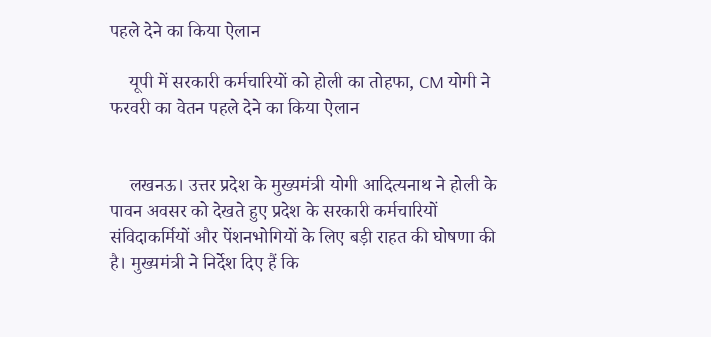पहले देने का किया ऐलान

    यूपी में सरकारी कर्मचारियों को होली का तोहफा, CM योगी ने फरवरी का वेतन पहले देने का किया ऐलान


    लखनऊ। उत्तर प्रदेश के मुख्यमंत्री योगी आदित्यनाथ ने होली के पावन अवसर को देखते हुए प्रदेश के सरकारी कर्मचारियों संविदाकर्मियों और पेंशनभोगियों के लिए बड़ी राहत की घोषणा की है। मुख्यमंत्री ने निर्देश दिए हैं कि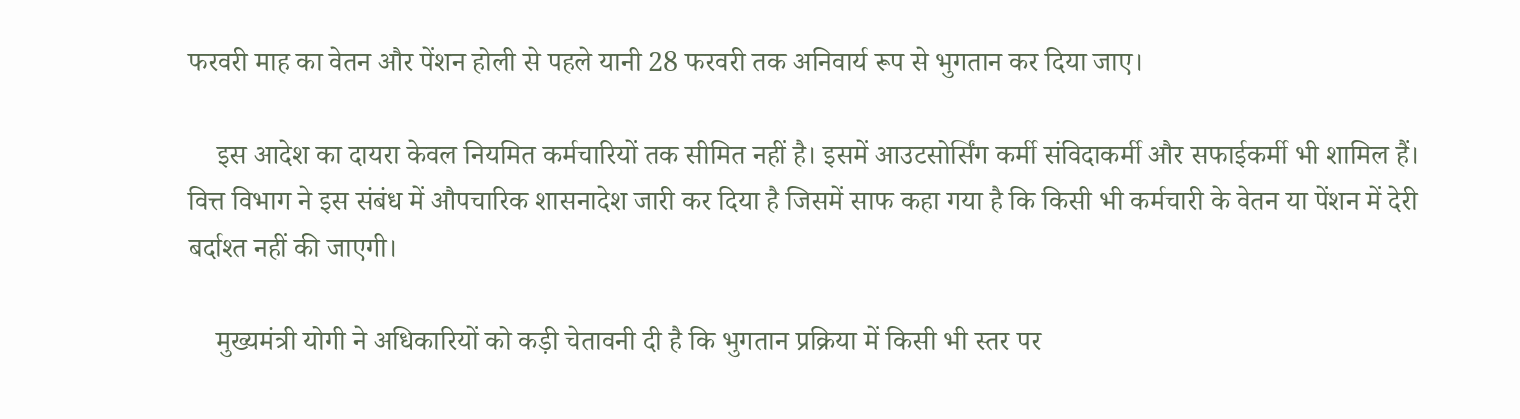फरवरी माह का वेतन और पेंशन होली से पहले यानी 28 फरवरी तक अनिवार्य रूप से भुगतान कर दिया जाए।

    इस आदेश का दायरा केवल नियमित कर्मचारियों तक सीमित नहीं है। इसमें आउटसोर्सिंग कर्मी संविदाकर्मी और सफाईकर्मी भी शामिल हैं। वित्त विभाग ने इस संबंध में औपचारिक शासनादेश जारी कर दिया है जिसमें साफ कहा गया है कि किसी भी कर्मचारी के वेतन या पेंशन में देरी बर्दाश्त नहीं की जाएगी।

    मुख्यमंत्री योगी ने अधिकारियों को कड़ी चेतावनी दी है कि भुगतान प्रक्रिया में किसी भी स्तर पर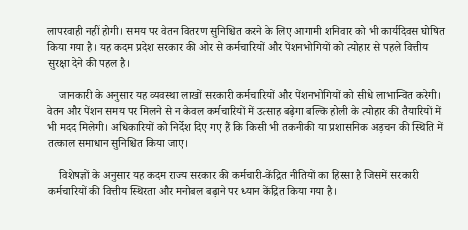लापरवाही नहीं होगी। समय पर वेतन वितरण सुनिश्चित करने के लिए आगामी शनिवार को भी कार्यदिवस घोषित किया गया है। यह कदम प्रदेश सरकार की ओर से कर्मचारियों और पेंशनभोगियों को त्योहार से पहले वित्तीय सुरक्षा देने की पहल है।

    जानकारी के अनुसार यह व्यवस्था लाखों सरकारी कर्मचारियों और पेंशनभोगियों को सीधे लाभान्वित करेगी। वेतन और पेंशन समय पर मिलने से न केवल कर्मचारियों में उत्साह बढ़ेगा बल्कि होली के त्योहार की तैयारियों में भी मदद मिलेगी। अधिकारियों को निर्देश दिए गए हैं कि किसी भी तकनीकी या प्रशासनिक अड़चन की स्थिति में तत्काल समाधान सुनिश्चित किया जाए।

    विशेषज्ञों के अनुसार यह कदम राज्य सरकार की कर्मचारी-केंद्रित नीतियों का हिस्सा है जिसमें सरकारी कर्मचारियों की वित्तीय स्थिरता और मनोबल बढ़ाने पर ध्यान केंद्रित किया गया है।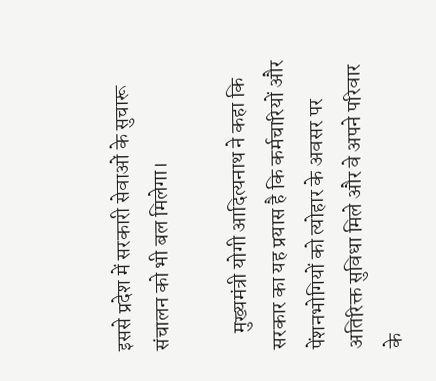इससे प्रदेश में सरकारी सेवाओं के सुचारू संचालन को भी बल मिलेगा।

    मुख्यमंत्री योगी आदित्यनाथ ने कहा कि सरकार का यह प्रयास है कि कर्मचारियों और पेंशनभोगियों को त्योहार के अवसर पर अतिरिक्त सुविधा मिले और वे अपने परिवार के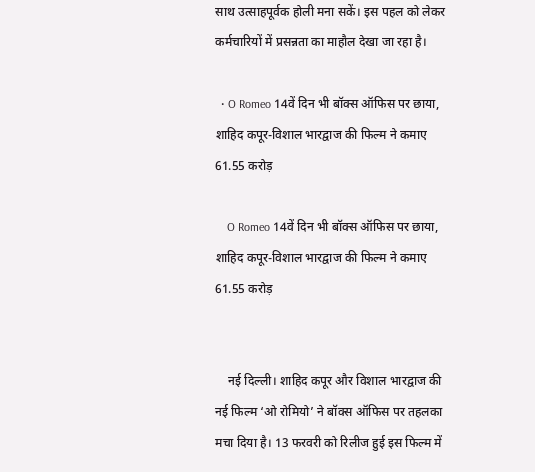साथ उत्साहपूर्वक होली मना सकें। इस पहल को लेकर कर्मचारियों में प्रसन्नता का माहौल देखा जा रहा है।

  • O Romeo 14वें दिन भी बॉक्स ऑफिस पर छाया, शाहिद कपूर-विशाल भारद्वाज की फिल्म ने कमाए 61.55 करोड़

    O Romeo 14वें दिन भी बॉक्स ऑफिस पर छाया, शाहिद कपूर-विशाल भारद्वाज की फिल्म ने कमाए 61.55 करोड़


    नई दिल्ली। शाहिद कपूर और विशाल भारद्वाज की नई फिल्म ‘ओ रोमियो’ ने बॉक्स ऑफिस पर तहलका मचा दिया है। 13 फरवरी को रिलीज हुई इस फिल्म में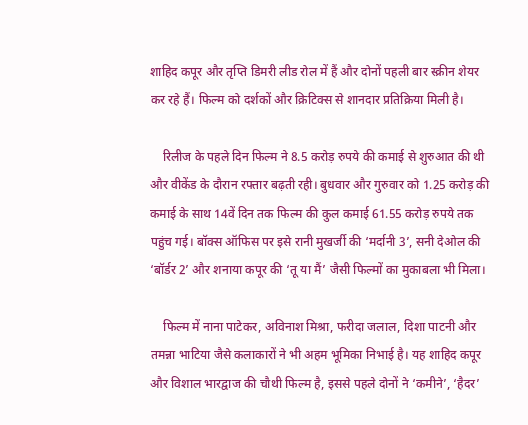शाहिद कपूर और तृप्ति डिमरी लीड रोल में हैं और दोनों पहली बार स्क्रीन शेयर कर रहे हैं। फिल्म को दर्शकों और क्रिटिक्स से शानदार प्रतिक्रिया मिली है।

    रिलीज के पहले दिन फिल्म ने 8.5 करोड़ रुपये की कमाई से शुरुआत की थी और वीकेंड के दौरान रफ्तार बढ़ती रही। बुधवार और गुरुवार को 1.25 करोड़ की कमाई के साथ 14वें दिन तक फिल्म की कुल कमाई 61.55 करोड़ रुपये तक पहुंच गई। बॉक्स ऑफिस पर इसे रानी मुखर्जी की ‘मर्दानी 3’, सनी देओल की ‘बॉर्डर 2’ और शनाया कपूर की ‘तू या मैं’ जैसी फिल्मों का मुकाबला भी मिला।

    फिल्म में नाना पाटेकर, अविनाश मिश्रा, फरीदा जलाल, दिशा पाटनी और तमन्ना भाटिया जैसे कलाकारों ने भी अहम भूमिका निभाई है। यह शाहिद कपूर और विशाल भारद्वाज की चौथी फिल्म है, इससे पहले दोनों ने ‘कमीने’, ‘हैदर’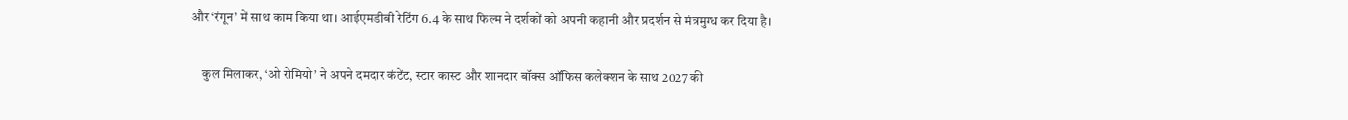और ‘रंगून’ में साथ काम किया था। आईएमडीबी रेटिंग 6.4 के साथ फिल्म ने दर्शकों को अपनी कहानी और प्रदर्शन से मंत्रमुग्ध कर दिया है।

    कुल मिलाकर, ‘ओ रोमियो’ ने अपने दमदार कंटेंट, स्टार कास्ट और शानदार बॉक्स ऑफिस कलेक्शन के साथ 2027 की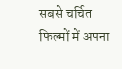सबसे चर्चित फिल्मों में अपना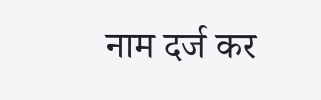नाम दर्ज कर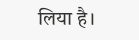लिया है।